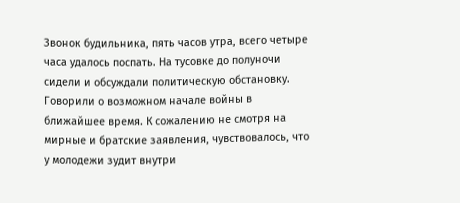Звонок будильника, пять часов утра, всего четыре часа удалось поспать. На тусовке до полуночи сидели и обсуждали политическую обстановку. Говорили о возможном начале войны в ближайшее время. К сожалению не смотря на мирные и братские заявления, чувствовалось, что у молодежи зудит внутри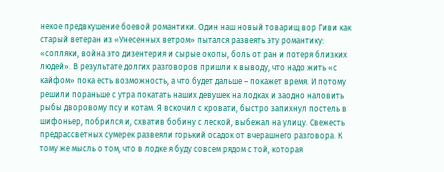некое предвкушение боевой романтики. Один наш новый товарищ вор Гиви как старый ветеран из «Унесенных ветром» пытался развеять эту романтику: «сопляки, война это дизентерия и сырые окопы, боль от ран и потеря близких людей». В результате долгих разговоров пришли к выводу, что надо жить «с кайфом» пока есть возможность, а что будет дальше – покажет время. И потому решили пораньше с утра покатать наших девушек на лодках и заодно наловить рыбы дворовому псу и котам. Я вскочил с кровати, быстро запихнул постель в шифоньер, побрился и, схватив бобину с леской, выбежал на улицу. Свежесть предрассветных сумерек развеяли горький осадок от вчерашнего разговора. К тому же мысль о том, что в лодке я буду совсем рядом с той, которая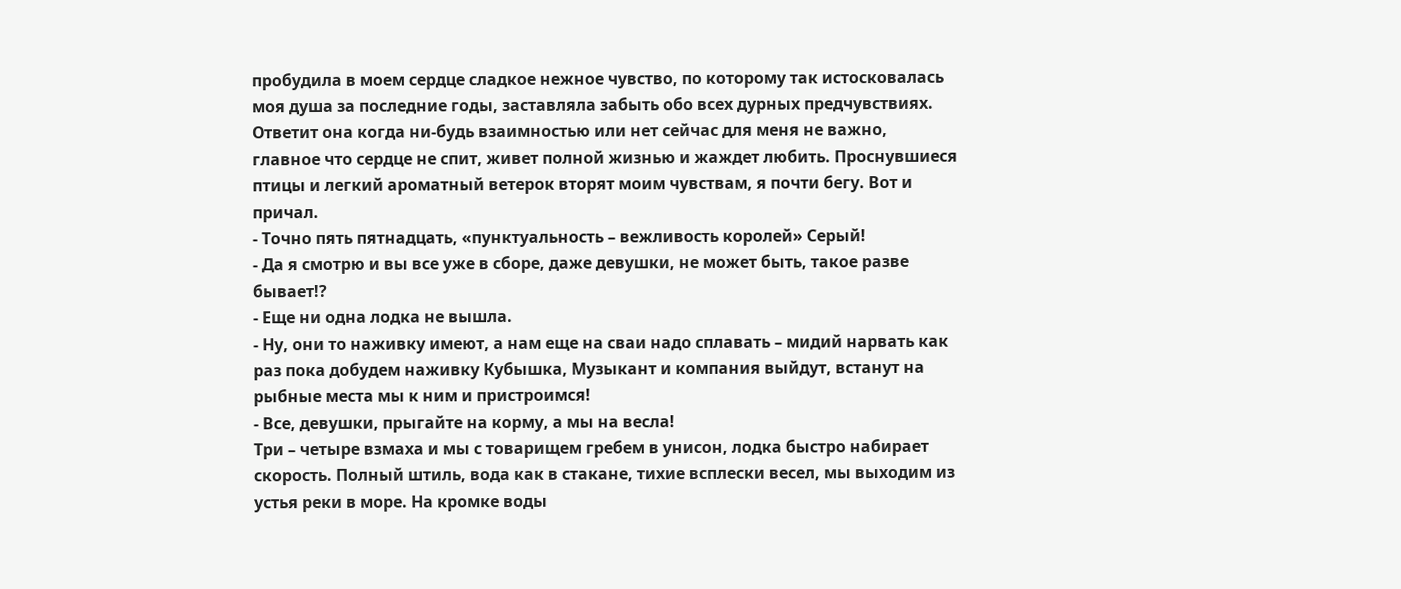пробудила в моем сердце сладкое нежное чувство, по которому так истосковалась моя душа за последние годы, заставляла забыть обо всех дурных предчувствиях. Ответит она когда ни-будь взаимностью или нет сейчас для меня не важно, главное что сердце не спит, живет полной жизнью и жаждет любить. Проснувшиеся птицы и легкий ароматный ветерок вторят моим чувствам, я почти бегу. Вот и причал.
- Точно пять пятнадцать, «пунктуальность – вежливость королей» Серый!
- Да я смотрю и вы все уже в сборе, даже девушки, не может быть, такое разве бывает!?
- Еще ни одна лодка не вышла.
- Ну, они то наживку имеют, а нам еще на сваи надо сплавать – мидий нарвать как раз пока добудем наживку Кубышка, Музыкант и компания выйдут, встанут на рыбные места мы к ним и пристроимся!
- Все, девушки, прыгайте на корму, а мы на весла!
Три – четыре взмаха и мы с товарищем гребем в унисон, лодка быстро набирает скорость. Полный штиль, вода как в стакане, тихие всплески весел, мы выходим из устья реки в море. На кромке воды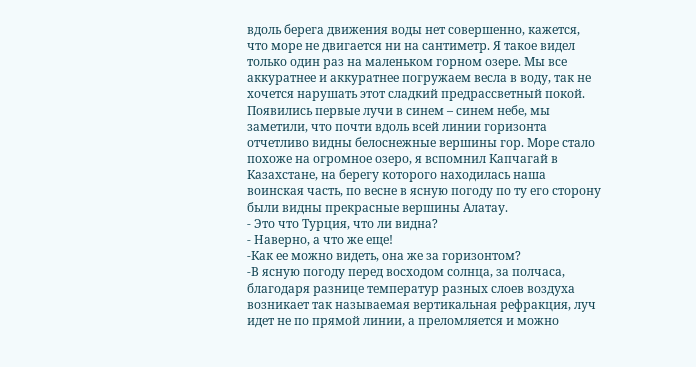вдоль берега движения воды нет совершенно, кажется, что море не двигается ни на сантиметр. Я такое видел только один раз на маленьком горном озере. Мы все аккуратнее и аккуратнее погружаем весла в воду, так не хочется нарушать этот сладкий предрассветный покой. Появились первые лучи в синем – синем небе, мы заметили, что почти вдоль всей линии горизонта отчетливо видны белоснежные вершины гор. Море стало похоже на огромное озеро, я вспомнил Капчагай в Казахстане, на берегу которого находилась наша воинская часть, по весне в ясную погоду по ту его сторону были видны прекрасные вершины Алатау.
- Это что Турция, что ли видна?
- Наверно, а что же еще!
-Как ее можно видеть, она же за горизонтом?
-В ясную погоду перед восходом солнца, за полчаса, благодаря разнице температур разных слоев воздуха возникает так называемая вертикальная рефракция, луч идет не по прямой линии, а преломляется и можно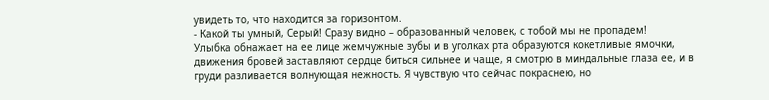увидеть то, что находится за горизонтом.
- Какой ты умный, Серый! Сразу видно – образованный человек, с тобой мы не пропадем!
Улыбка обнажает на ее лице жемчужные зубы и в уголках рта образуются кокетливые ямочки, движения бровей заставляют сердце биться сильнее и чаще, я смотрю в миндальные глаза ее, и в груди разливается волнующая нежность. Я чувствую что сейчас покраснею, но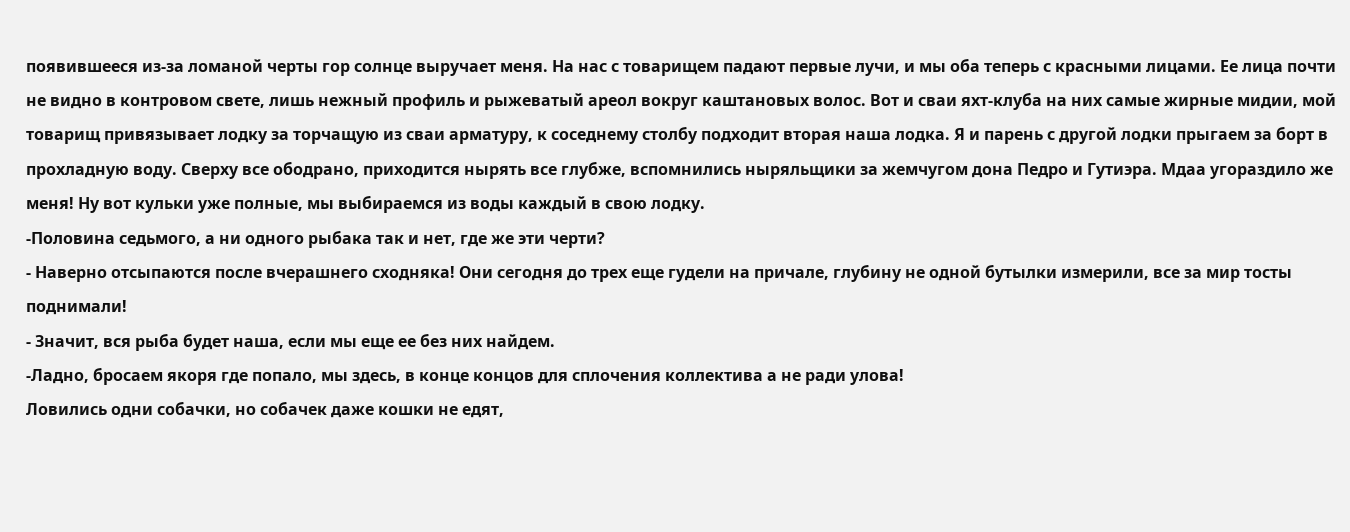появившееся из-за ломаной черты гор солнце выручает меня. На нас с товарищем падают первые лучи, и мы оба теперь с красными лицами. Ее лица почти не видно в контровом свете, лишь нежный профиль и рыжеватый ареол вокруг каштановых волос. Вот и сваи яхт-клуба на них самые жирные мидии, мой товарищ привязывает лодку за торчащую из сваи арматуру, к соседнему столбу подходит вторая наша лодка. Я и парень с другой лодки прыгаем за борт в прохладную воду. Сверху все ободрано, приходится нырять все глубже, вспомнились ныряльщики за жемчугом дона Педро и Гутиэра. Мдаа угораздило же меня! Ну вот кульки уже полные, мы выбираемся из воды каждый в свою лодку.
-Половина седьмого, а ни одного рыбака так и нет, где же эти черти?
- Наверно отсыпаются после вчерашнего сходняка! Они сегодня до трех еще гудели на причале, глубину не одной бутылки измерили, все за мир тосты поднимали!
- Значит, вся рыба будет наша, если мы еще ее без них найдем.
-Ладно, бросаем якоря где попало, мы здесь, в конце концов для сплочения коллектива а не ради улова!
Ловились одни собачки, но собачек даже кошки не едят,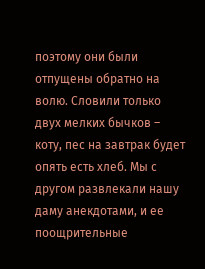поэтому они были отпущены обратно на волю. Словили только двух мелких бычков – коту, пес на завтрак будет опять есть хлеб. Мы с другом развлекали нашу даму анекдотами, и ее поощрительные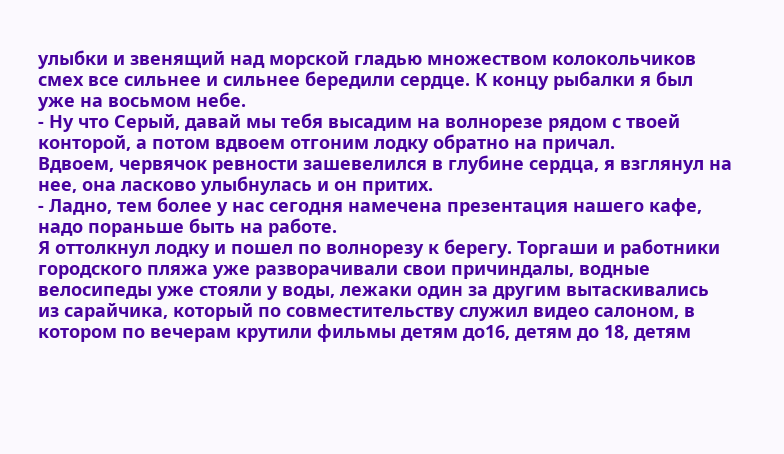улыбки и звенящий над морской гладью множеством колокольчиков смех все сильнее и сильнее бередили сердце. К концу рыбалки я был уже на восьмом небе.
- Ну что Серый, давай мы тебя высадим на волнорезе рядом с твоей конторой, а потом вдвоем отгоним лодку обратно на причал.
Вдвоем, червячок ревности зашевелился в глубине сердца, я взглянул на нее, она ласково улыбнулась и он притих.
- Ладно, тем более у нас сегодня намечена презентация нашего кафе, надо пораньше быть на работе.
Я оттолкнул лодку и пошел по волнорезу к берегу. Торгаши и работники городского пляжа уже разворачивали свои причиндалы, водные велосипеды уже стояли у воды, лежаки один за другим вытаскивались из сарайчика, который по совместительству служил видео салоном, в котором по вечерам крутили фильмы детям до16, детям до 18, детям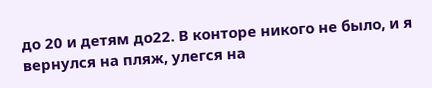до 20 и детям до22. В конторе никого не было, и я вернулся на пляж, улегся на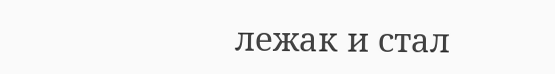лежак и стал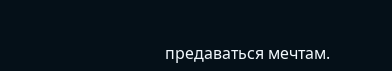предаваться мечтам.